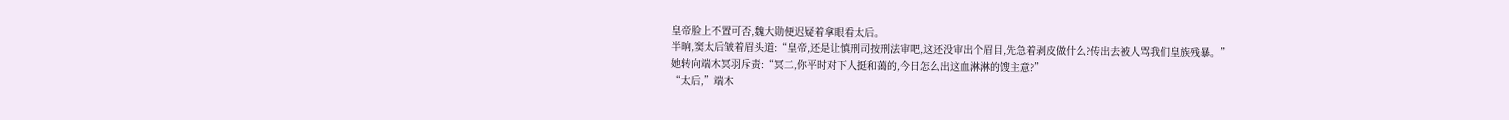皇帝脸上不置可否,魏大勋便迟疑着拿眼看太后。
半晌,窦太后皱着眉头道:“皇帝,还是让慎刑司按刑法审吧,这还没审出个眉目,先急着剥皮做什么?传出去被人骂我们皇族残暴。”
她转向端木冥羽斥责:“冥二,你平时对下人挺和蔼的,今日怎么出这血淋淋的馊主意?”
“太后,”端木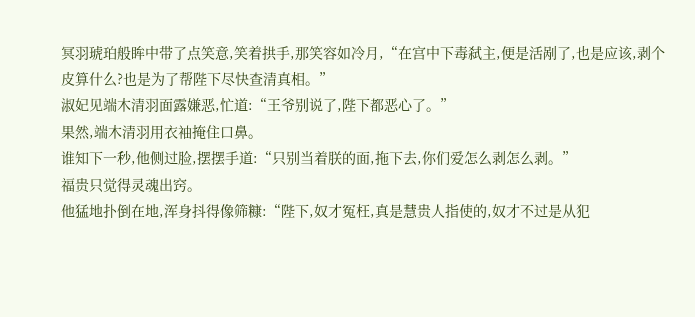冥羽琥珀般眸中带了点笑意,笑着拱手,那笑容如冷月,“在宫中下毒弑主,便是活剐了,也是应该,剥个皮算什么?也是为了帮陛下尽快查清真相。”
淑妃见端木清羽面露嫌恶,忙道:“王爷别说了,陛下都恶心了。”
果然,端木清羽用衣袖掩住口鼻。
谁知下一秒,他侧过脸,摆摆手道:“只别当着朕的面,拖下去,你们爱怎么剥怎么剥。”
福贵只觉得灵魂出窍。
他猛地扑倒在地,浑身抖得像筛糠:“陛下,奴才冤枉,真是慧贵人指使的,奴才不过是从犯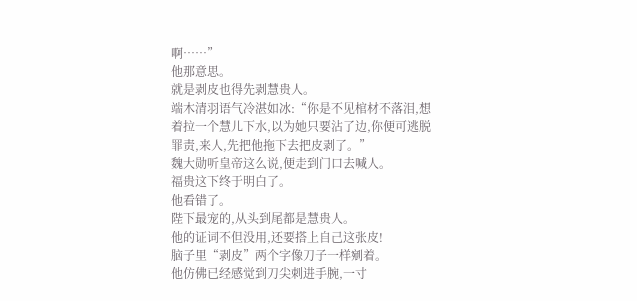啊……”
他那意思。
就是剥皮也得先剥慧贵人。
端木清羽语气冷湛如冰:“你是不见棺材不落泪,想着拉一个慧儿下水,以为她只要沾了边,你便可逃脱罪责,来人,先把他拖下去把皮剥了。”
魏大勋听皇帝这么说,便走到门口去喊人。
福贵这下终于明白了。
他看错了。
陛下最宠的,从头到尾都是慧贵人。
他的证词不但没用,还要搭上自己这张皮!
脑子里“剥皮”两个字像刀子一样剜着。
他仿佛已经感觉到刀尖刺进手腕,一寸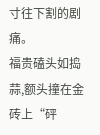寸往下割的剧痛。
福贵磕头如捣蒜,额头撞在金砖上“砰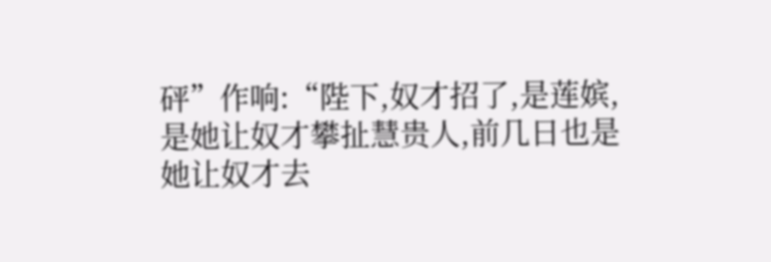砰”作响:“陛下,奴才招了,是莲嫔,是她让奴才攀扯慧贵人,前几日也是她让奴才去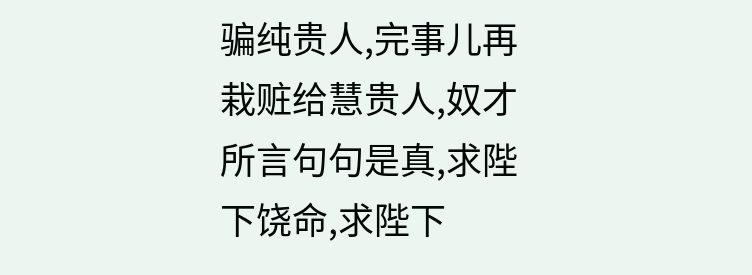骗纯贵人,完事儿再栽赃给慧贵人,奴才所言句句是真,求陛下饶命,求陛下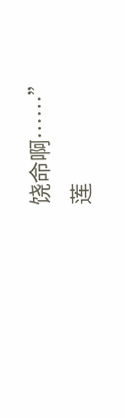饶命啊……”
莲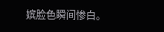嫔脸色瞬间惨白。